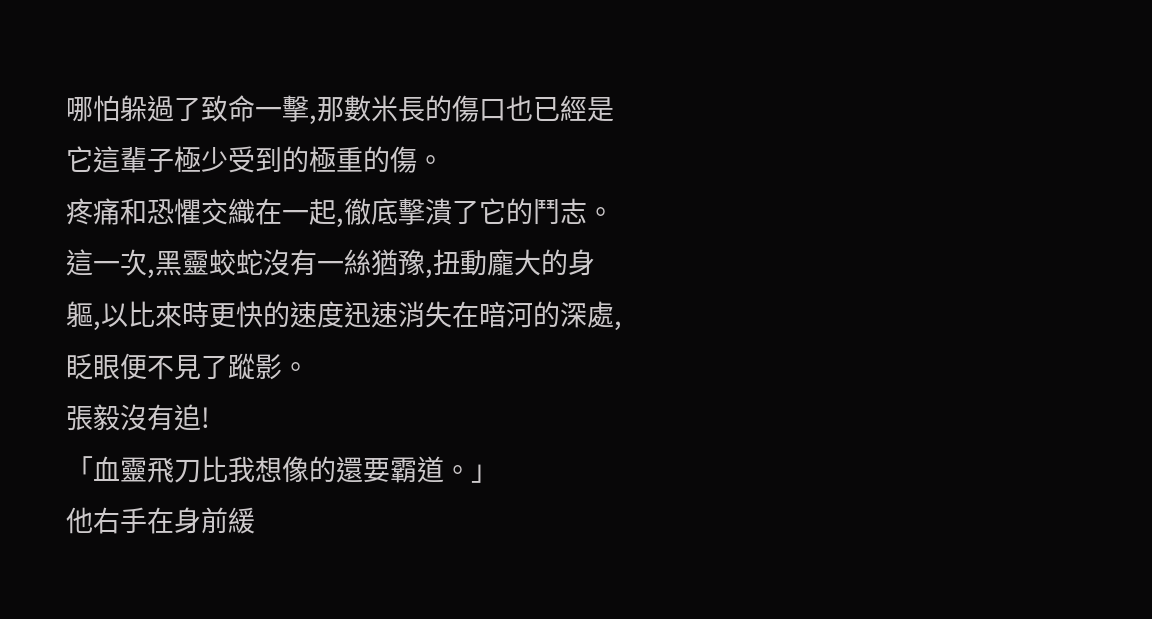哪怕躲過了致命一擊,那數米長的傷口也已經是它這輩子極少受到的極重的傷。
疼痛和恐懼交織在一起,徹底擊潰了它的鬥志。
這一次,黑靈蛟蛇沒有一絲猶豫,扭動龐大的身軀,以比來時更快的速度迅速消失在暗河的深處,眨眼便不見了蹤影。
張毅沒有追!
「血靈飛刀比我想像的還要霸道。」
他右手在身前緩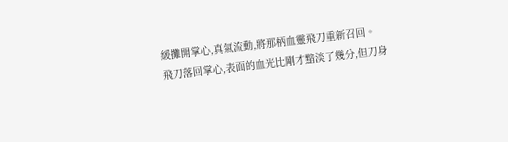緩攤開掌心,真氣流動,將那柄血靈飛刀重新召回。
飛刀落回掌心,表面的血光比剛才黯淡了幾分,但刀身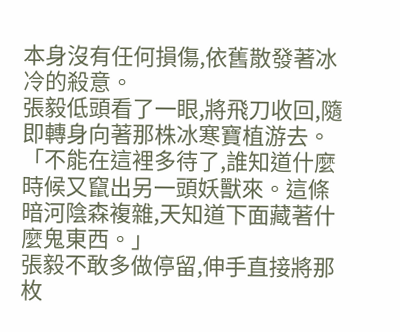本身沒有任何損傷,依舊散發著冰冷的殺意。
張毅低頭看了一眼,將飛刀收回,隨即轉身向著那株冰寒寶植游去。
「不能在這裡多待了,誰知道什麼時候又竄出另一頭妖獸來。這條暗河陰森複雜,天知道下面藏著什麼鬼東西。」
張毅不敢多做停留,伸手直接將那枚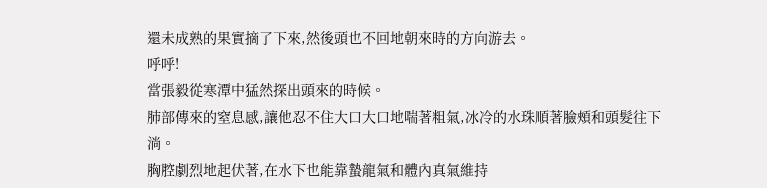還未成熟的果實摘了下來,然後頭也不回地朝來時的方向游去。
呼呼!
當張毅從寒潭中猛然探出頭來的時候。
肺部傳來的窒息感,讓他忍不住大口大口地喘著粗氣,冰冷的水珠順著臉頰和頭髮往下淌。
胸腔劇烈地起伏著,在水下也能靠蟄龍氣和體內真氣維持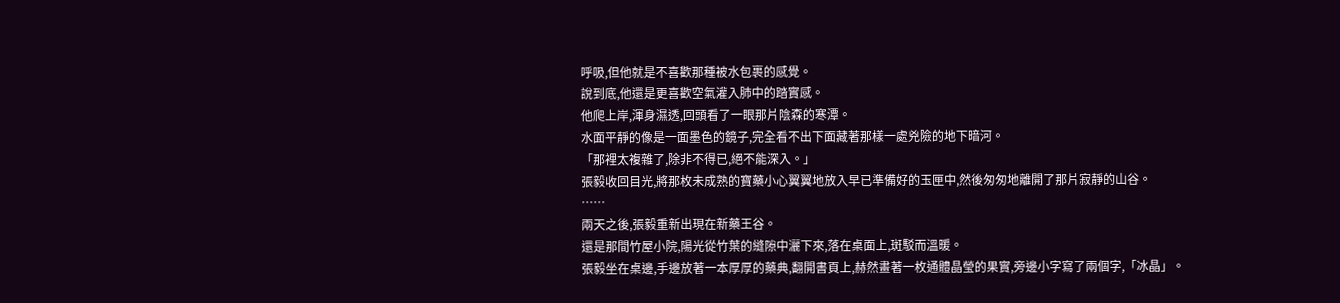呼吸,但他就是不喜歡那種被水包裹的感覺。
說到底,他還是更喜歡空氣灌入肺中的踏實感。
他爬上岸,渾身濕透,回頭看了一眼那片陰森的寒潭。
水面平靜的像是一面墨色的鏡子,完全看不出下面藏著那樣一處兇險的地下暗河。
「那裡太複雜了,除非不得已,絕不能深入。」
張毅收回目光,將那枚未成熟的寶藥小心翼翼地放入早已準備好的玉匣中,然後匆匆地離開了那片寂靜的山谷。
……
兩天之後,張毅重新出現在新藥王谷。
還是那間竹屋小院,陽光從竹葉的縫隙中灑下來,落在桌面上,斑駁而溫暖。
張毅坐在桌邊,手邊放著一本厚厚的藥典,翻開書頁上,赫然畫著一枚通體晶瑩的果實,旁邊小字寫了兩個字,「冰晶」。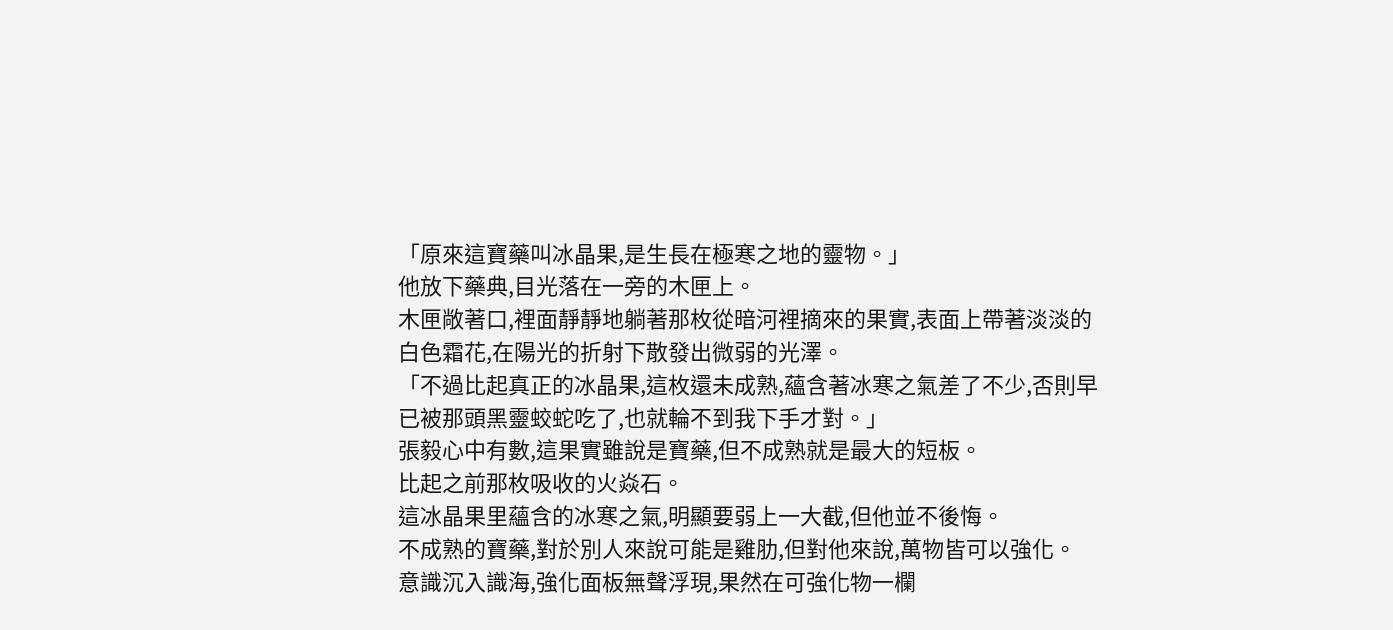「原來這寶藥叫冰晶果,是生長在極寒之地的靈物。」
他放下藥典,目光落在一旁的木匣上。
木匣敞著口,裡面靜靜地躺著那枚從暗河裡摘來的果實,表面上帶著淡淡的白色霜花,在陽光的折射下散發出微弱的光澤。
「不過比起真正的冰晶果,這枚還未成熟,蘊含著冰寒之氣差了不少,否則早已被那頭黑靈蛟蛇吃了,也就輪不到我下手才對。」
張毅心中有數,這果實雖說是寶藥,但不成熟就是最大的短板。
比起之前那枚吸收的火焱石。
這冰晶果里蘊含的冰寒之氣,明顯要弱上一大截,但他並不後悔。
不成熟的寶藥,對於別人來說可能是雞肋,但對他來說,萬物皆可以強化。
意識沉入識海,強化面板無聲浮現,果然在可強化物一欄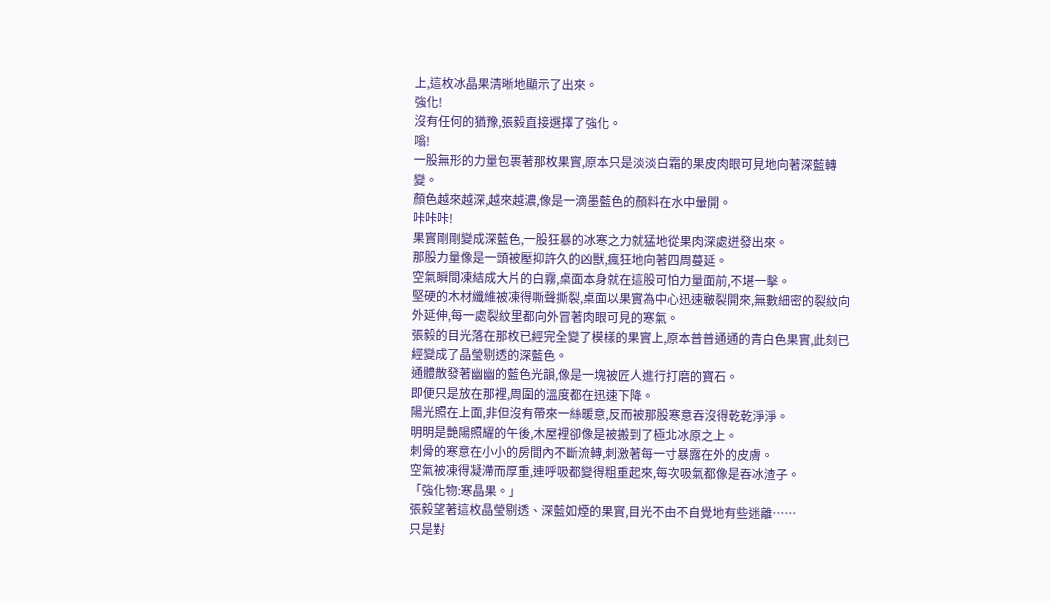上,這枚冰晶果清晰地顯示了出來。
強化!
沒有任何的猶豫,張毅直接選擇了強化。
嗡!
一股無形的力量包裹著那枚果實,原本只是淡淡白霜的果皮肉眼可見地向著深藍轉變。
顏色越來越深,越來越濃,像是一滴墨藍色的顏料在水中暈開。
咔咔咔!
果實剛剛變成深藍色,一股狂暴的冰寒之力就猛地從果肉深處迸發出來。
那股力量像是一頭被壓抑許久的凶獸,瘋狂地向著四周蔓延。
空氣瞬間凍結成大片的白霧,桌面本身就在這股可怕力量面前,不堪一擊。
堅硬的木材纖維被凍得嘶聲撕裂,桌面以果實為中心迅速皸裂開來,無數細密的裂紋向外延伸,每一處裂紋里都向外冒著肉眼可見的寒氣。
張毅的目光落在那枚已經完全變了模樣的果實上,原本普普通通的青白色果實,此刻已經變成了晶瑩剔透的深藍色。
通體散發著幽幽的藍色光韻,像是一塊被匠人進行打磨的寶石。
即便只是放在那裡,周圍的溫度都在迅速下降。
陽光照在上面,非但沒有帶來一絲暖意,反而被那股寒意吞沒得乾乾淨淨。
明明是艷陽照耀的午後,木屋裡卻像是被搬到了極北冰原之上。
刺骨的寒意在小小的房間內不斷流轉,刺激著每一寸暴露在外的皮膚。
空氣被凍得凝滯而厚重,連呼吸都變得粗重起來,每次吸氣都像是吞冰渣子。
「強化物:寒晶果。」
張毅望著這枚晶瑩剔透、深藍如煙的果實,目光不由不自覺地有些迷離……
只是對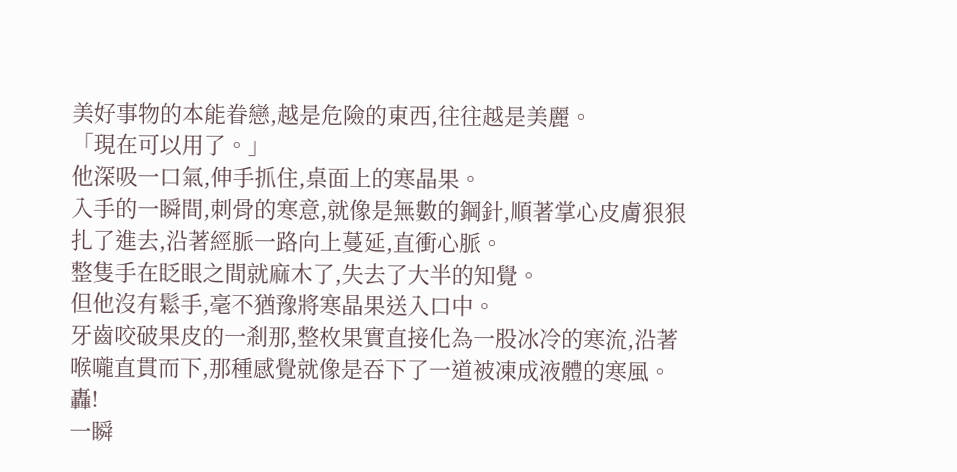美好事物的本能眷戀,越是危險的東西,往往越是美麗。
「現在可以用了。」
他深吸一口氣,伸手抓住,桌面上的寒晶果。
入手的一瞬間,刺骨的寒意,就像是無數的鋼針,順著掌心皮膚狠狠扎了進去,沿著經脈一路向上蔓延,直衝心脈。
整隻手在眨眼之間就麻木了,失去了大半的知覺。
但他沒有鬆手,毫不猶豫將寒晶果送入口中。
牙齒咬破果皮的一剎那,整枚果實直接化為一股冰冷的寒流,沿著喉嚨直貫而下,那種感覺就像是吞下了一道被凍成液體的寒風。
轟!
一瞬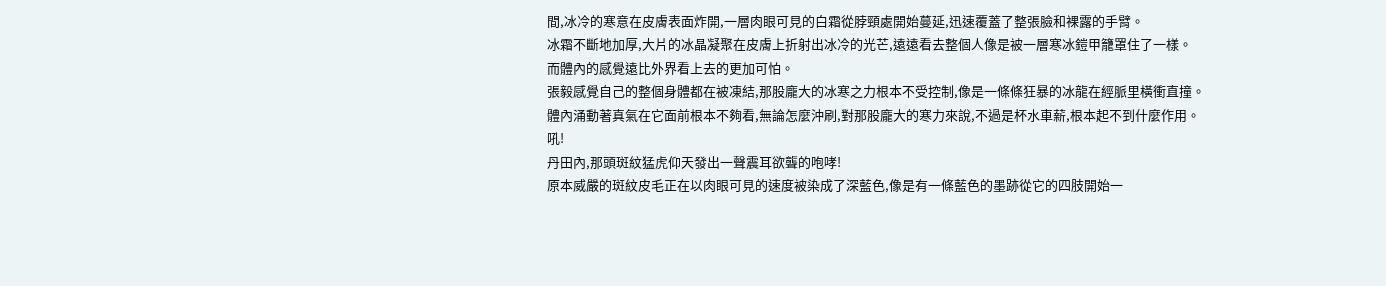間,冰冷的寒意在皮膚表面炸開,一層肉眼可見的白霜從脖頸處開始蔓延,迅速覆蓋了整張臉和裸露的手臂。
冰霜不斷地加厚,大片的冰晶凝聚在皮膚上折射出冰冷的光芒,遠遠看去整個人像是被一層寒冰鎧甲籠罩住了一樣。
而體內的感覺遠比外界看上去的更加可怕。
張毅感覺自己的整個身體都在被凍結,那股龐大的冰寒之力根本不受控制,像是一條條狂暴的冰龍在經脈里橫衝直撞。
體內涌動著真氣在它面前根本不夠看,無論怎麼沖刷,對那股龐大的寒力來說,不過是杯水車薪,根本起不到什麼作用。
吼!
丹田內,那頭斑紋猛虎仰天發出一聲震耳欲聾的咆哮!
原本威嚴的斑紋皮毛正在以肉眼可見的速度被染成了深藍色,像是有一條藍色的墨跡從它的四肢開始一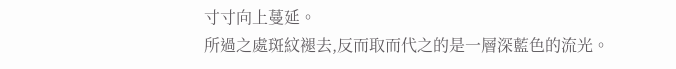寸寸向上蔓延。
所過之處斑紋褪去,反而取而代之的是一層深藍色的流光。